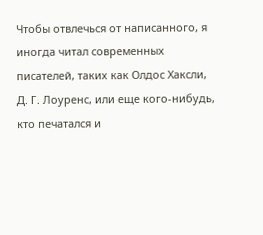Чтобы отвлечься от написанного, я иногда читал современных писателей, таких как Олдос Хаксли, Д. Г. Лоуренс, или еще кого-нибудь, кто печатался и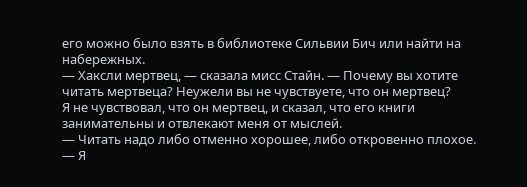его можно было взять в библиотеке Сильвии Бич или найти на набережных.
— Хаксли мертвец, — сказала мисс Стайн. — Почему вы хотите читать мертвеца? Неужели вы не чувствуете, что он мертвец?
Я не чувствовал, что он мертвец, и сказал, что его книги занимательны и отвлекают меня от мыслей.
— Читать надо либо отменно хорошее, либо откровенно плохое.
— Я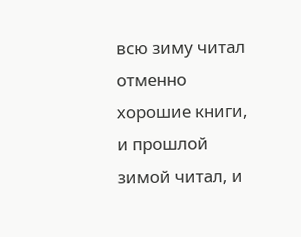всю зиму читал отменно хорошие книги, и прошлой зимой читал, и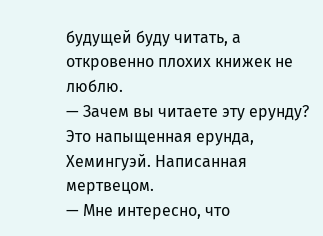будущей буду читать, а откровенно плохих книжек не люблю.
— Зачем вы читаете эту ерунду? Это напыщенная ерунда, Хемингуэй. Написанная мертвецом.
— Мне интересно, что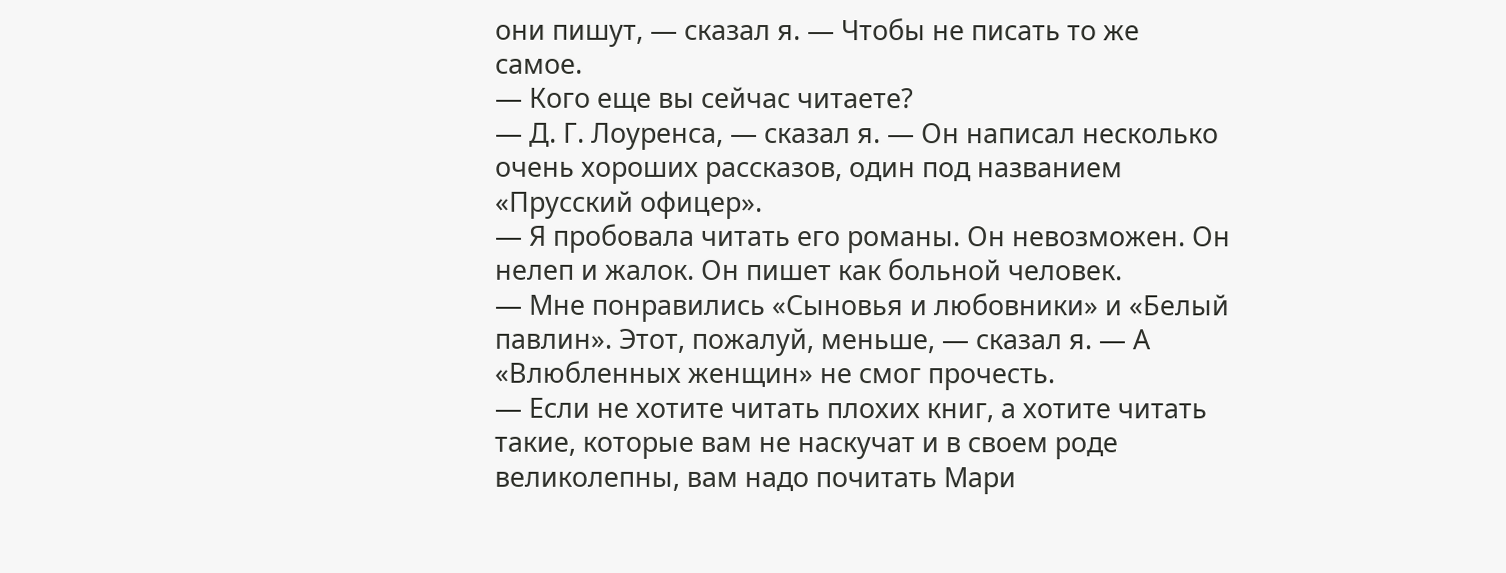они пишут, — сказал я. — Чтобы не писать то же самое.
— Кого еще вы сейчас читаете?
— Д. Г. Лоуренса, — сказал я. — Он написал несколько очень хороших рассказов, один под названием «Прусский офицер».
— Я пробовала читать его романы. Он невозможен. Он нелеп и жалок. Он пишет как больной человек.
— Мне понравились «Сыновья и любовники» и «Белый павлин». Этот, пожалуй, меньше, — сказал я. — А «Влюбленных женщин» не смог прочесть.
— Если не хотите читать плохих книг, а хотите читать такие, которые вам не наскучат и в своем роде великолепны, вам надо почитать Мари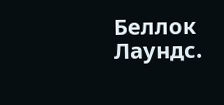Беллок Лаундс.